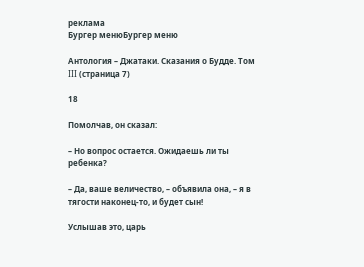реклама
Бургер менюБургер меню

Антология – Джатаки. Сказания о Будде. Том III (страница 7)

18

Помолчав, он сказал:

– Но вопрос остается. Ожидаешь ли ты ребенка?

– Да, ваше величество, – объявила она, – я в тягости наконец-то, и будет сын!

Услышав это, царь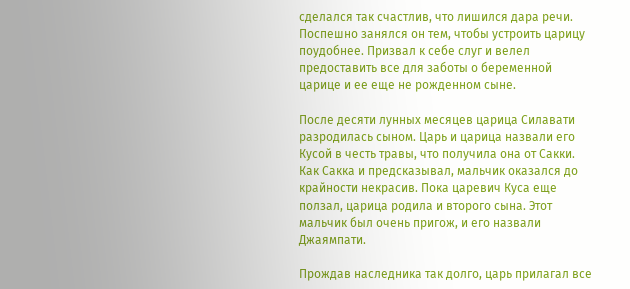сделался так счастлив, что лишился дара речи. Поспешно занялся он тем, чтобы устроить царицу поудобнее. Призвал к себе слуг и велел предоставить все для заботы о беременной царице и ее еще не рожденном сыне.

После десяти лунных месяцев царица Силавати разродилась сыном. Царь и царица назвали его Кусой в честь травы, что получила она от Сакки. Как Сакка и предсказывал, мальчик оказался до крайности некрасив. Пока царевич Куса еще ползал, царица родила и второго сына. Этот мальчик был очень пригож, и его назвали Джаямпати.

Прождав наследника так долго, царь прилагал все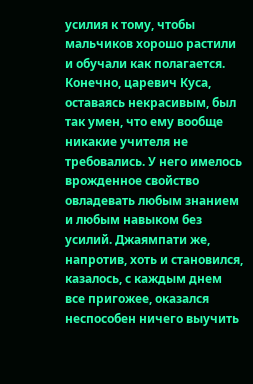усилия к тому, чтобы мальчиков хорошо растили и обучали как полагается. Конечно, царевич Куса, оставаясь некрасивым, был так умен, что ему вообще никакие учителя не требовались. У него имелось врожденное свойство овладевать любым знанием и любым навыком без усилий. Джаямпати же, напротив, хоть и становился, казалось, с каждым днем все пригожее, оказался неспособен ничего выучить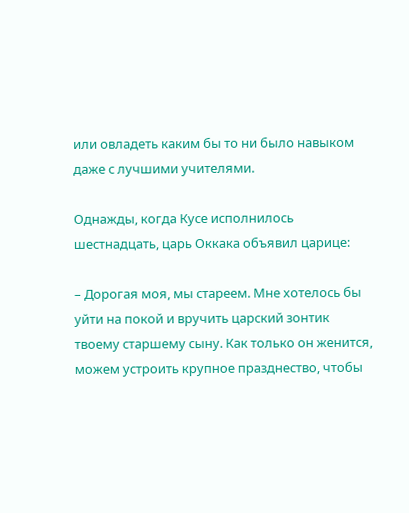или овладеть каким бы то ни было навыком даже с лучшими учителями.

Однажды, когда Кусе исполнилось шестнадцать, царь Оккака объявил царице:

– Дорогая моя, мы стареем. Мне хотелось бы уйти на покой и вручить царский зонтик твоему старшему сыну. Как только он женится, можем устроить крупное празднество, чтобы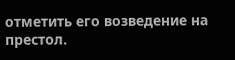отметить его возведение на престол.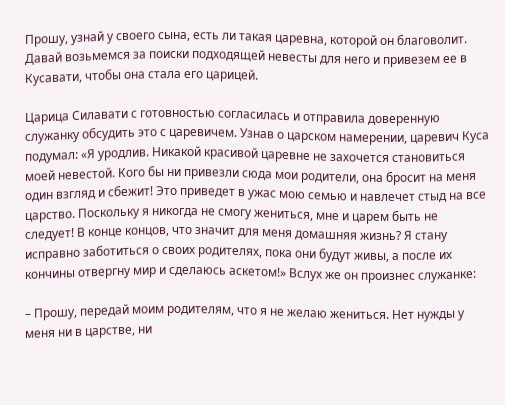Прошу, узнай у своего сына, есть ли такая царевна, которой он благоволит. Давай возьмемся за поиски подходящей невесты для него и привезем ее в Кусавати, чтобы она стала его царицей.

Царица Силавати с готовностью согласилась и отправила доверенную служанку обсудить это с царевичем. Узнав о царском намерении, царевич Куса подумал: «Я уродлив. Никакой красивой царевне не захочется становиться моей невестой. Кого бы ни привезли сюда мои родители, она бросит на меня один взгляд и сбежит! Это приведет в ужас мою семью и навлечет стыд на все царство. Поскольку я никогда не смогу жениться, мне и царем быть не следует! В конце концов, что значит для меня домашняя жизнь? Я стану исправно заботиться о своих родителях, пока они будут живы, а после их кончины отвергну мир и сделаюсь аскетом!» Вслух же он произнес служанке:

– Прошу, передай моим родителям, что я не желаю жениться. Нет нужды у меня ни в царстве, ни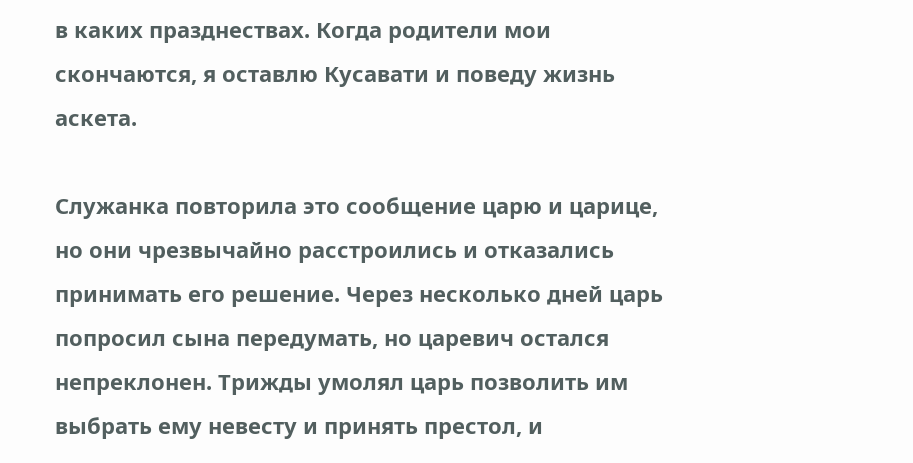в каких празднествах. Когда родители мои скончаются, я оставлю Кусавати и поведу жизнь аскета.

Служанка повторила это сообщение царю и царице, но они чрезвычайно расстроились и отказались принимать его решение. Через несколько дней царь попросил сына передумать, но царевич остался непреклонен. Трижды умолял царь позволить им выбрать ему невесту и принять престол, и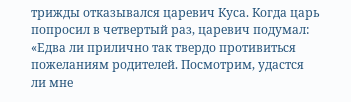трижды отказывался царевич Куса. Когда царь попросил в четвертый раз, царевич подумал: «Едва ли прилично так твердо противиться пожеланиям родителей. Посмотрим, удастся ли мне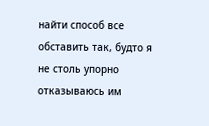найти способ все обставить так, будто я не столь упорно отказываюсь им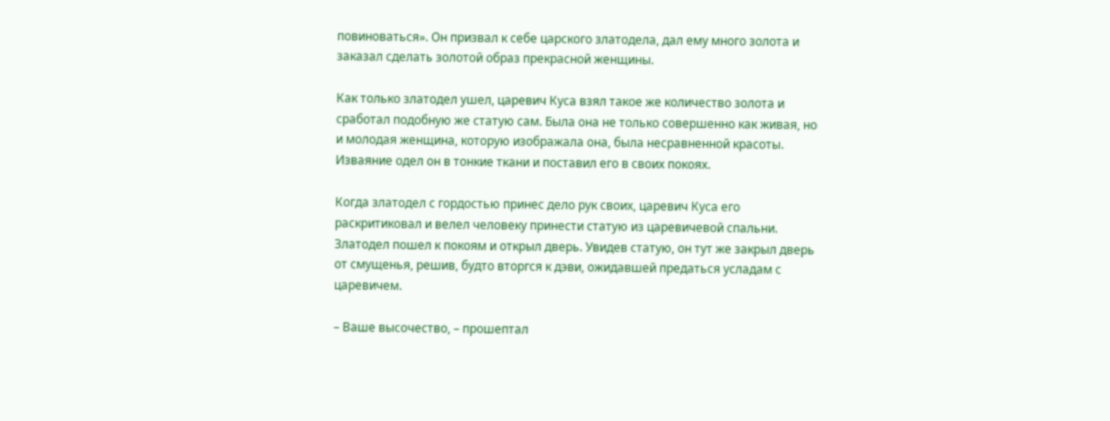повиноваться». Он призвал к себе царского златодела, дал ему много золота и заказал сделать золотой образ прекрасной женщины.

Как только златодел ушел, царевич Куса взял такое же количество золота и сработал подобную же статую сам. Была она не только совершенно как живая, но и молодая женщина, которую изображала она, была несравненной красоты. Изваяние одел он в тонкие ткани и поставил его в своих покоях.

Когда златодел с гордостью принес дело рук своих, царевич Куса его раскритиковал и велел человеку принести статую из царевичевой спальни. Златодел пошел к покоям и открыл дверь. Увидев статую, он тут же закрыл дверь от смущенья, решив, будто вторгся к дэви, ожидавшей предаться усладам с царевичем.

– Ваше высочество, – прошептал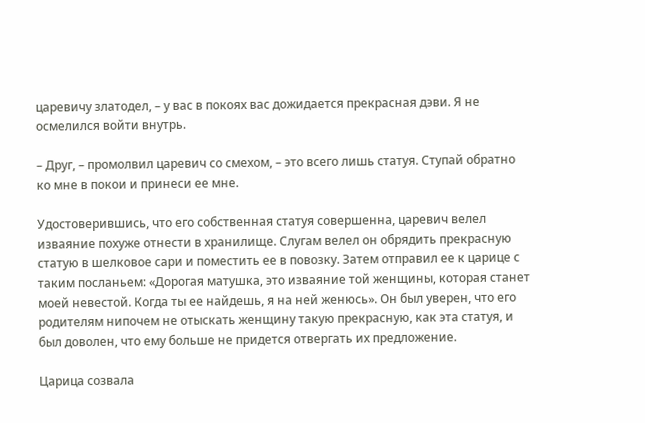царевичу златодел, – у вас в покоях вас дожидается прекрасная дэви. Я не осмелился войти внутрь.

– Друг, – промолвил царевич со смехом, – это всего лишь статуя. Ступай обратно ко мне в покои и принеси ее мне.

Удостоверившись, что его собственная статуя совершенна, царевич велел изваяние похуже отнести в хранилище. Слугам велел он обрядить прекрасную статую в шелковое сари и поместить ее в повозку. Затем отправил ее к царице с таким посланьем: «Дорогая матушка, это изваяние той женщины, которая станет моей невестой. Когда ты ее найдешь, я на ней женюсь». Он был уверен, что его родителям нипочем не отыскать женщину такую прекрасную, как эта статуя, и был доволен, что ему больше не придется отвергать их предложение.

Царица созвала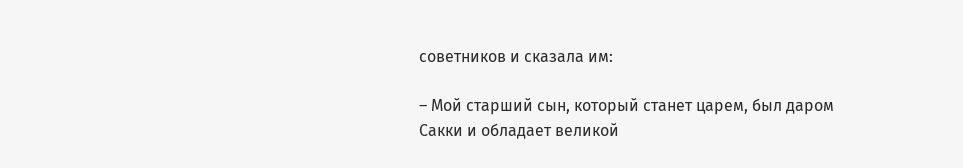советников и сказала им:

– Мой старший сын, который станет царем, был даром Сакки и обладает великой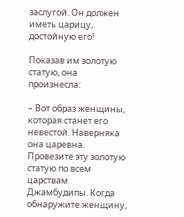заслугой. Он должен иметь царицу, достойную его!

Показав им золотую статую, она произнесла:

– Вот образ женщины, которая станет его невестой. Наверняка она царевна. Провезите эту золотую статую по всем царствам Джамбудипы. Когда обнаружите женщину,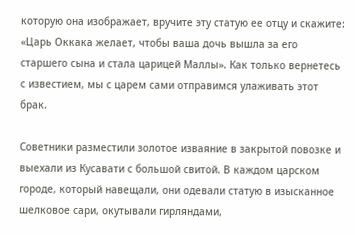которую она изображает, вручите эту статую ее отцу и скажите: «Царь Оккака желает, чтобы ваша дочь вышла за его старшего сына и стала царицей Маллы». Как только вернетесь с известием, мы с царем сами отправимся улаживать этот брак.

Советники разместили золотое изваяние в закрытой повозке и выехали из Кусавати с большой свитой. В каждом царском городе, который навещали, они одевали статую в изысканное шелковое сари, окутывали гирляндами,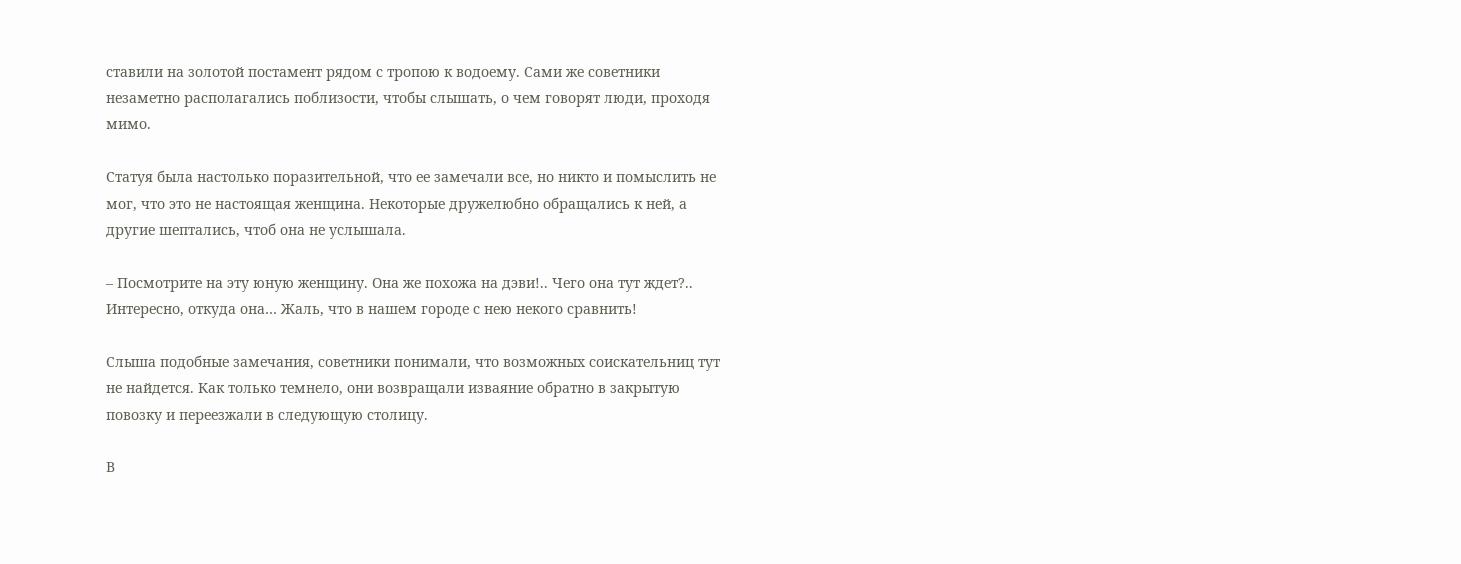ставили на золотой постамент рядом с тропою к водоему. Сами же советники незаметно располагались поблизости, чтобы слышать, о чем говорят люди, проходя мимо.

Статуя была настолько поразительной, что ее замечали все, но никто и помыслить не мог, что это не настоящая женщина. Некоторые дружелюбно обращались к ней, а другие шептались, чтоб она не услышала.

– Посмотрите на эту юную женщину. Она же похожа на дэви!.. Чего она тут ждет?.. Интересно, откуда она… Жаль, что в нашем городе с нею некого сравнить!

Слыша подобные замечания, советники понимали, что возможных соискательниц тут не найдется. Как только темнело, они возвращали изваяние обратно в закрытую повозку и переезжали в следующую столицу.

В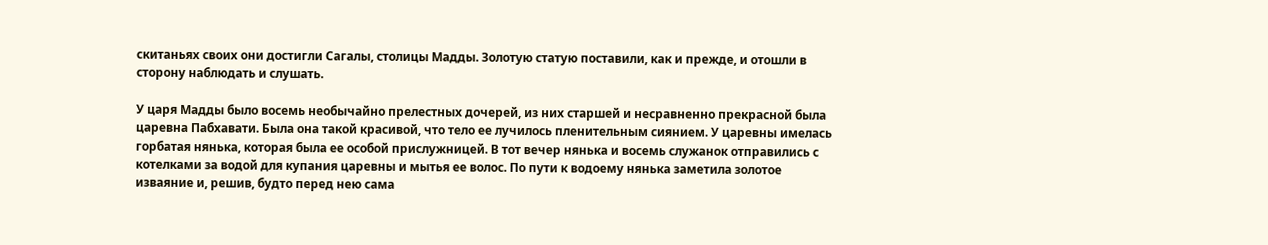скитаньях своих они достигли Сагалы, столицы Мадды. Золотую статую поставили, как и прежде, и отошли в сторону наблюдать и слушать.

У царя Мадды было восемь необычайно прелестных дочерей, из них старшей и несравненно прекрасной была царевна Пабхавати. Была она такой красивой, что тело ее лучилось пленительным сиянием. У царевны имелась горбатая нянька, которая была ее особой прислужницей. В тот вечер нянька и восемь служанок отправились с котелками за водой для купания царевны и мытья ее волос. По пути к водоему нянька заметила золотое изваяние и, решив, будто перед нею сама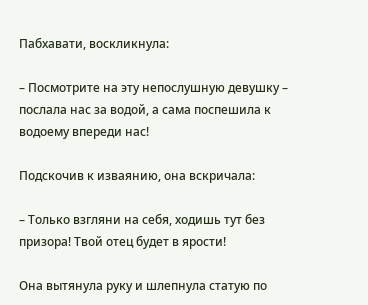Пабхавати, воскликнула:

– Посмотрите на эту непослушную девушку – послала нас за водой, а сама поспешила к водоему впереди нас!

Подскочив к изваянию, она вскричала:

– Только взгляни на себя, ходишь тут без призора! Твой отец будет в ярости!

Она вытянула руку и шлепнула статую по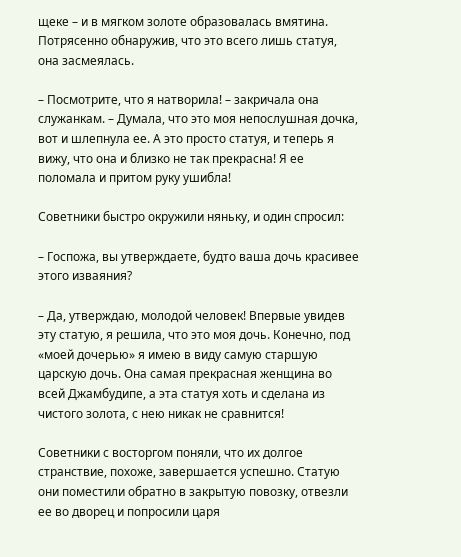щеке – и в мягком золоте образовалась вмятина. Потрясенно обнаружив, что это всего лишь статуя, она засмеялась.

– Посмотрите, что я натворила! – закричала она служанкам. – Думала, что это моя непослушная дочка, вот и шлепнула ее. А это просто статуя, и теперь я вижу, что она и близко не так прекрасна! Я ее поломала и притом руку ушибла!

Советники быстро окружили няньку, и один спросил:

– Госпожа, вы утверждаете, будто ваша дочь красивее этого изваяния?

– Да, утверждаю, молодой человек! Впервые увидев эту статую, я решила, что это моя дочь. Конечно, под «моей дочерью» я имею в виду самую старшую царскую дочь. Она самая прекрасная женщина во всей Джамбудипе, а эта статуя хоть и сделана из чистого золота, с нею никак не сравнится!

Советники с восторгом поняли, что их долгое странствие, похоже, завершается успешно. Статую они поместили обратно в закрытую повозку, отвезли ее во дворец и попросили царя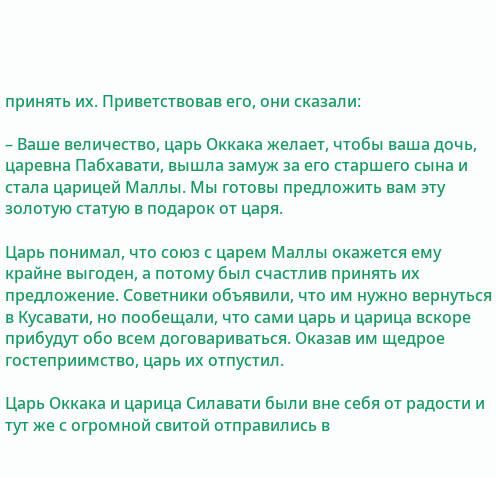принять их. Приветствовав его, они сказали:

– Ваше величество, царь Оккака желает, чтобы ваша дочь, царевна Пабхавати, вышла замуж за его старшего сына и стала царицей Маллы. Мы готовы предложить вам эту золотую статую в подарок от царя.

Царь понимал, что союз с царем Маллы окажется ему крайне выгоден, а потому был счастлив принять их предложение. Советники объявили, что им нужно вернуться в Кусавати, но пообещали, что сами царь и царица вскоре прибудут обо всем договариваться. Оказав им щедрое гостеприимство, царь их отпустил.

Царь Оккака и царица Силавати были вне себя от радости и тут же с огромной свитой отправились в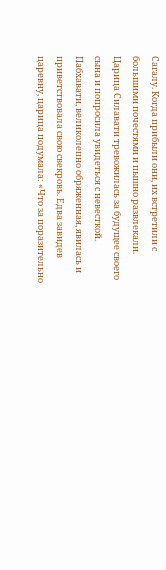Сагалу. Когда прибыли они, их встретили с большими почестями и пышно развлекали. Царица Силавати тревожилась за будущее своего сына и попросила увидеться с невесткой. Пабхавати, великолепно обряженная, явилась и приветствовала свою свекровь. Едва завидев царевну, царица подумала: «Что за поразительно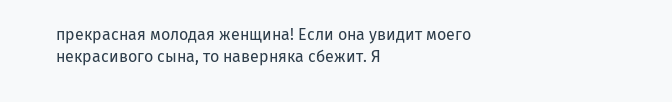прекрасная молодая женщина! Если она увидит моего некрасивого сына, то наверняка сбежит. Я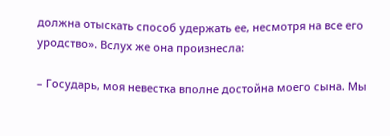должна отыскать способ удержать ее, несмотря на все его уродство». Вслух же она произнесла:

– Государь, моя невестка вполне достойна моего сына. Мы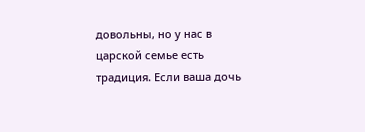довольны, но у нас в царской семье есть традиция. Если ваша дочь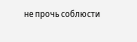не прочь соблюсти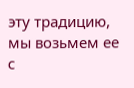эту традицию, мы возьмем ее с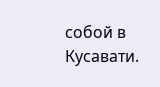собой в Кусавати.